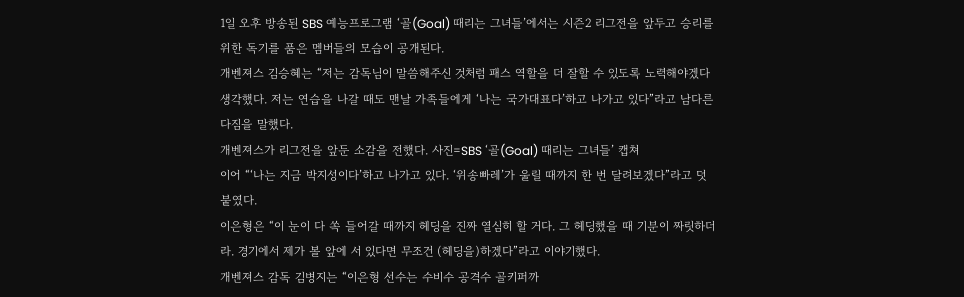1일 오후 방송된 SBS 예능프로그램 ‘골(Goal) 때리는 그녀들’에서는 시즌2 리그전을 앞두고 승리를 위한 독기를 품은 멤버들의 모습이 공개된다.
개벤져스 김승혜는 “저는 감독님이 말씀해주신 것처럼 패스 역할을 더 잘할 수 있도록 노력해야겠다 생각했다. 저는 연습을 나갈 때도 맨날 가족들에게 ‘나는 국가대표다’하고 나가고 있다”라고 남다른 다짐을 말했다.
개벤져스가 리그전을 앞둔 소감을 전했다. 사진=SBS ‘골(Goal) 때리는 그녀들’ 캡쳐
이어 “‘나는 지금 박지성이다’하고 나가고 있다. ‘위송빠레’가 울릴 때까지 한 번 달려보겠다”라고 덧붙였다.
이은형은 “이 눈이 다 쏙 들어갈 때까지 헤딩을 진짜 열심히 할 거다. 그 헤딩했을 때 기분이 짜릿하더라. 경기에서 제가 볼 앞에 서 있다면 무조건 (헤딩을)하겠다”라고 이야기했다.
개벤져스 감독 김병지는 “이은형 선수는 수비수 공격수 골키퍼까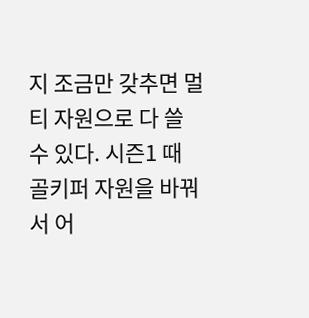지 조금만 갖추면 멀티 자원으로 다 쓸 수 있다. 시즌1 때 골키퍼 자원을 바꿔서 어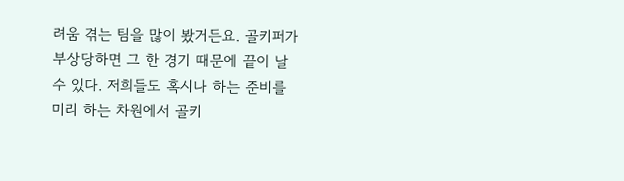려움 겪는 팀을 많이 봤거든요. 골키퍼가 부상당하면 그 한 경기 때문에 끝이 날 수 있다. 저희들도 혹시나 하는 준비를 미리 하는 차원에서 골키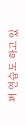퍼 연습도 하고 있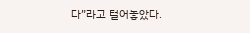다”라고 털어놓았다.